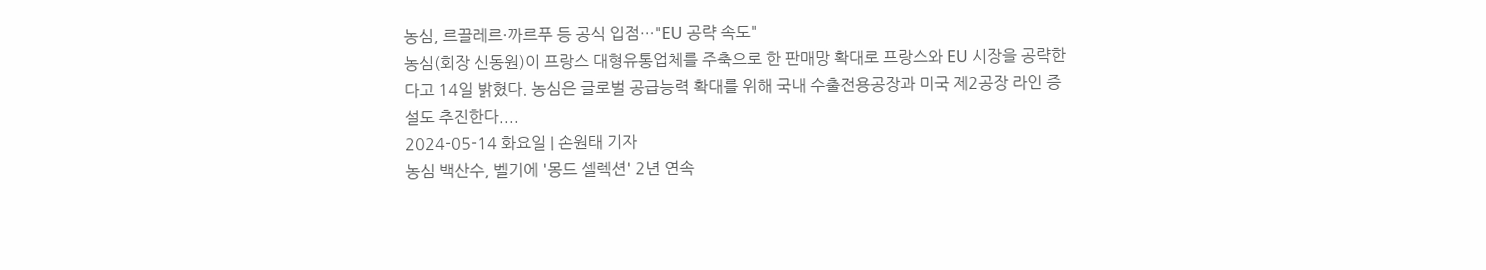농심, 르끌레르·까르푸 등 공식 입점…"EU 공략 속도"
농심(회장 신동원)이 프랑스 대형유통업체를 주축으로 한 판매망 확대로 프랑스와 EU 시장을 공략한다고 14일 밝혔다. 농심은 글로벌 공급능력 확대를 위해 국내 수출전용공장과 미국 제2공장 라인 증설도 추진한다....
2024-05-14 화요일 | 손원태 기자
농심 백산수, 벨기에 '몽드 셀렉션' 2년 연속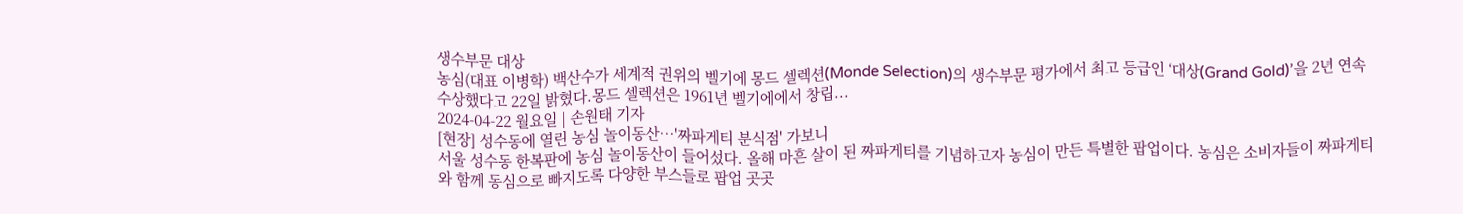생수부문 대상
농심(대표 이병학) 백산수가 세계적 권위의 벨기에 몽드 셀렉션(Monde Selection)의 생수부문 평가에서 최고 등급인 ‘대상(Grand Gold)’을 2년 연속 수상했다고 22일 밝혔다.몽드 셀렉션은 1961년 벨기에에서 창립...
2024-04-22 월요일 | 손원태 기자
[현장] 성수동에 열린 농심 놀이동산…'짜파게티 분식점' 가보니
서울 성수동 한복판에 농심 놀이동산이 들어섰다. 올해 마흔 살이 된 짜파게티를 기념하고자 농심이 만든 특별한 팝업이다. 농심은 소비자들이 짜파게티와 함께 동심으로 빠지도록 다양한 부스들로 팝업 곳곳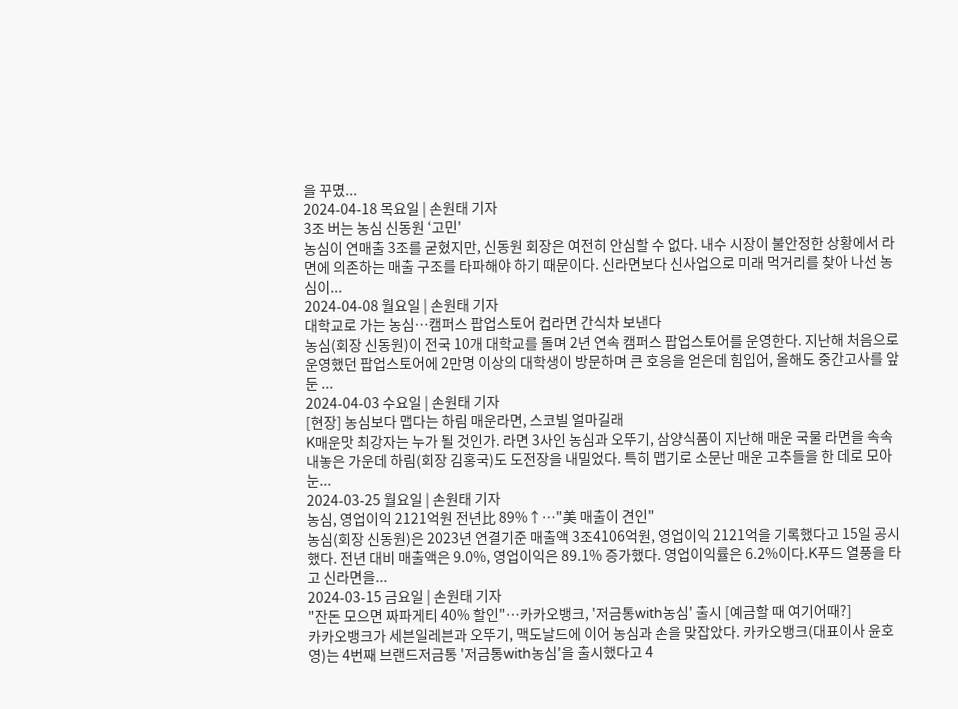을 꾸몄...
2024-04-18 목요일 | 손원태 기자
3조 버는 농심 신동원 ‘고민'
농심이 연매출 3조를 굳혔지만, 신동원 회장은 여전히 안심할 수 없다. 내수 시장이 불안정한 상황에서 라면에 의존하는 매출 구조를 타파해야 하기 때문이다. 신라면보다 신사업으로 미래 먹거리를 찾아 나선 농심이...
2024-04-08 월요일 | 손원태 기자
대학교로 가는 농심…캠퍼스 팝업스토어 컵라면 간식차 보낸다
농심(회장 신동원)이 전국 10개 대학교를 돌며 2년 연속 캠퍼스 팝업스토어를 운영한다. 지난해 처음으로 운영했던 팝업스토어에 2만명 이상의 대학생이 방문하며 큰 호응을 얻은데 힘입어, 올해도 중간고사를 앞둔 ...
2024-04-03 수요일 | 손원태 기자
[현장] 농심보다 맵다는 하림 매운라면, 스코빌 얼마길래
K매운맛 최강자는 누가 될 것인가. 라면 3사인 농심과 오뚜기, 삼양식품이 지난해 매운 국물 라면을 속속 내놓은 가운데 하림(회장 김홍국)도 도전장을 내밀었다. 특히 맵기로 소문난 매운 고추들을 한 데로 모아 눈...
2024-03-25 월요일 | 손원태 기자
농심, 영업이익 2121억원 전년比 89%↑…"美 매출이 견인"
농심(회장 신동원)은 2023년 연결기준 매출액 3조4106억원, 영업이익 2121억을 기록했다고 15일 공시했다. 전년 대비 매출액은 9.0%, 영업이익은 89.1% 증가했다. 영업이익률은 6.2%이다.K푸드 열풍을 타고 신라면을...
2024-03-15 금요일 | 손원태 기자
"잔돈 모으면 짜파게티 40% 할인"…카카오뱅크, '저금통with농심' 출시 [예금할 때 여기어때?]
카카오뱅크가 세븐일레븐과 오뚜기, 맥도날드에 이어 농심과 손을 맞잡았다. 카카오뱅크(대표이사 윤호영)는 4번째 브랜드저금통 '저금통with농심'을 출시했다고 4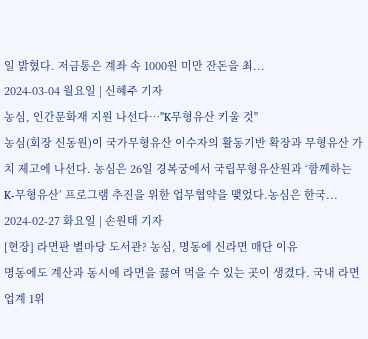일 밝혔다. 저금통은 계좌 속 1000원 미만 잔돈을 최...
2024-03-04 월요일 | 신혜주 기자
농심, 인간문화재 지원 나선다…"K무형유산 키울 것"
농심(회장 신동원)이 국가무형유산 이수자의 활동기반 확장과 무형유산 가치 제고에 나선다. 농심은 26일 경복궁에서 국립무형유산원과 ‘함께하는 K-무형유산’ 프로그램 추진을 위한 업무협약을 맺었다.농심은 한국...
2024-02-27 화요일 | 손원태 기자
[현장] 라면판 별마당 도서관? 농심, 명동에 신라면 매단 이유
명동에도 계산과 동시에 라면을 끓여 먹을 수 있는 곳이 생겼다. 국내 라면업계 1위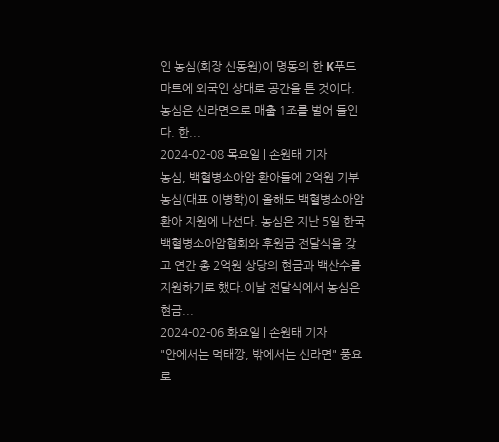인 농심(회장 신동원)이 명동의 한 K푸드 마트에 외국인 상대로 공간을 튼 것이다. 농심은 신라면으로 매출 1조를 벌어 들인다. 한...
2024-02-08 목요일 | 손원태 기자
농심, 백혈병소아암 환아들에 2억원 기부
농심(대표 이병학)이 올해도 백혈병소아암 환아 지원에 나선다. 농심은 지난 5일 한국백혈병소아암협회와 후원금 전달식을 갖고 연간 총 2억원 상당의 현금과 백산수를 지원하기로 했다.이날 전달식에서 농심은 현금...
2024-02-06 화요일 | 손원태 기자
"안에서는 먹태깡, 밖에서는 신라면" 풍요로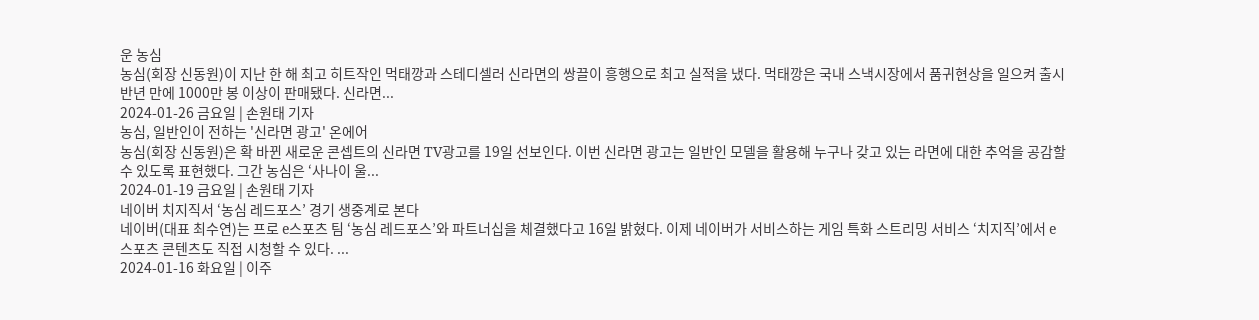운 농심
농심(회장 신동원)이 지난 한 해 최고 히트작인 먹태깡과 스테디셀러 신라면의 쌍끌이 흥행으로 최고 실적을 냈다. 먹태깡은 국내 스낵시장에서 품귀현상을 일으켜 출시 반년 만에 1000만 봉 이상이 판매됐다. 신라면...
2024-01-26 금요일 | 손원태 기자
농심, 일반인이 전하는 '신라면 광고' 온에어
농심(회장 신동원)은 확 바뀐 새로운 콘셉트의 신라면 TV광고를 19일 선보인다. 이번 신라면 광고는 일반인 모델을 활용해 누구나 갖고 있는 라면에 대한 추억을 공감할 수 있도록 표현했다. 그간 농심은 ‘사나이 울...
2024-01-19 금요일 | 손원태 기자
네이버 치지직서 ‘농심 레드포스’ 경기 생중계로 본다
네이버(대표 최수연)는 프로 e스포츠 팀 ‘농심 레드포스’와 파트너십을 체결했다고 16일 밝혔다. 이제 네이버가 서비스하는 게임 특화 스트리밍 서비스 ‘치지직’에서 e스포츠 콘텐츠도 직접 시청할 수 있다. ...
2024-01-16 화요일 | 이주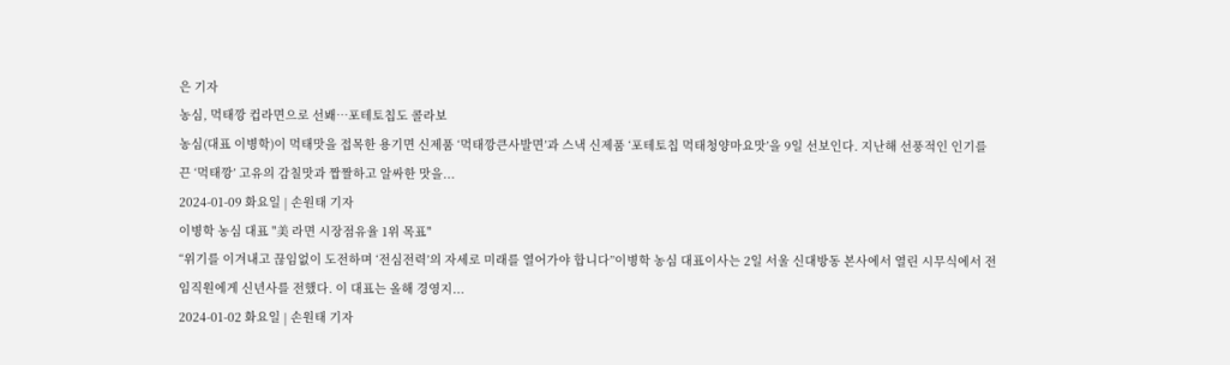은 기자
농심, 먹태깡 컵라면으로 선봬…포테토칩도 콜라보
농심(대표 이병학)이 먹태맛을 접목한 용기면 신제품 ‘먹태깡큰사발면’과 스낵 신제품 ‘포테토칩 먹태청양마요맛’을 9일 선보인다. 지난해 선풍적인 인기를 끈 ‘먹태깡’ 고유의 감칠맛과 짭짤하고 알싸한 맛을...
2024-01-09 화요일 | 손원태 기자
이병학 농심 대표 "美 라면 시장점유율 1위 목표"
“위기를 이겨내고 끊임없이 도전하며 ‘전심전력’의 자세로 미래를 열어가야 합니다”이병학 농심 대표이사는 2일 서울 신대방동 본사에서 열린 시무식에서 전 임직원에게 신년사를 전했다. 이 대표는 올해 경영지...
2024-01-02 화요일 | 손원태 기자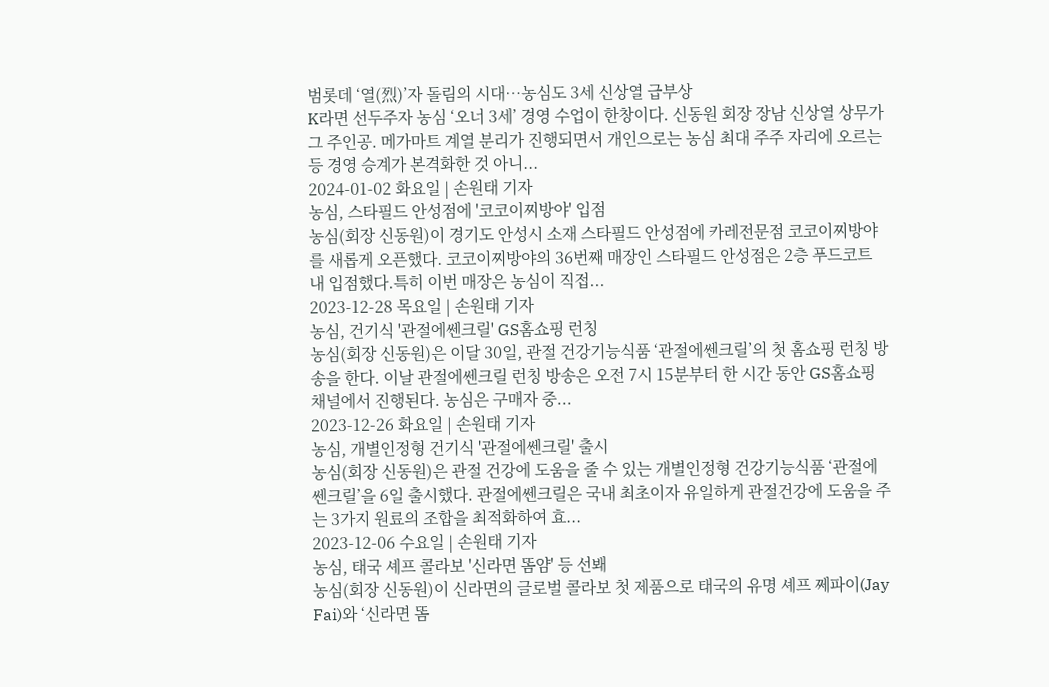범롯데 ‘열(烈)’자 돌림의 시대…농심도 3세 신상열 급부상
K라면 선두주자 농심 ‘오너 3세’ 경영 수업이 한창이다. 신동원 회장 장남 신상열 상무가 그 주인공. 메가마트 계열 분리가 진행되면서 개인으로는 농심 최대 주주 자리에 오르는 등 경영 승계가 본격화한 것 아니...
2024-01-02 화요일 | 손원태 기자
농심, 스타필드 안성점에 '코코이찌방야' 입점
농심(회장 신동원)이 경기도 안성시 소재 스타필드 안성점에 카레전문점 코코이찌방야를 새롭게 오픈했다. 코코이찌방야의 36번째 매장인 스타필드 안성점은 2층 푸드코트 내 입점했다.특히 이번 매장은 농심이 직접...
2023-12-28 목요일 | 손원태 기자
농심, 건기식 '관절에쎈크릴' GS홈쇼핑 런칭
농심(회장 신동원)은 이달 30일, 관절 건강기능식품 ‘관절에쎈크릴’의 첫 홈쇼핑 런칭 방송을 한다. 이날 관절에쎈크릴 런칭 방송은 오전 7시 15분부터 한 시간 동안 GS홈쇼핑 채널에서 진행된다. 농심은 구매자 중...
2023-12-26 화요일 | 손원태 기자
농심, 개별인정형 건기식 '관절에쎈크릴' 출시
농심(회장 신동원)은 관절 건강에 도움을 줄 수 있는 개별인정형 건강기능식품 ‘관절에쎈크릴’을 6일 출시했다. 관절에쎈크릴은 국내 최초이자 유일하게 관절건강에 도움을 주는 3가지 원료의 조합을 최적화하여 효...
2023-12-06 수요일 | 손원태 기자
농심, 태국 셰프 콜라보 '신라면 똠얌' 등 선봬
농심(회장 신동원)이 신라면의 글로벌 콜라보 첫 제품으로 태국의 유명 셰프 쩨파이(Jay Fai)와 ‘신라면 똠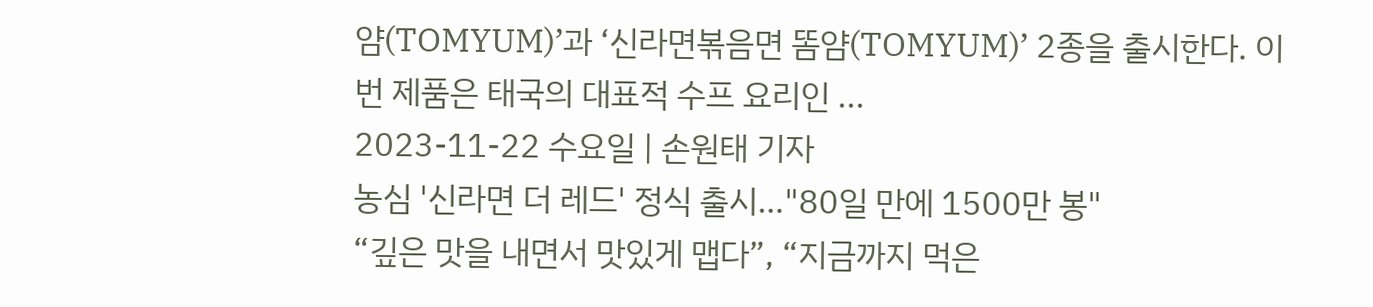얌(TOMYUM)’과 ‘신라면볶음면 똠얌(TOMYUM)’ 2종을 출시한다. 이번 제품은 태국의 대표적 수프 요리인 ...
2023-11-22 수요일 | 손원태 기자
농심 '신라면 더 레드' 정식 출시…"80일 만에 1500만 봉"
“깊은 맛을 내면서 맛있게 맵다”, “지금까지 먹은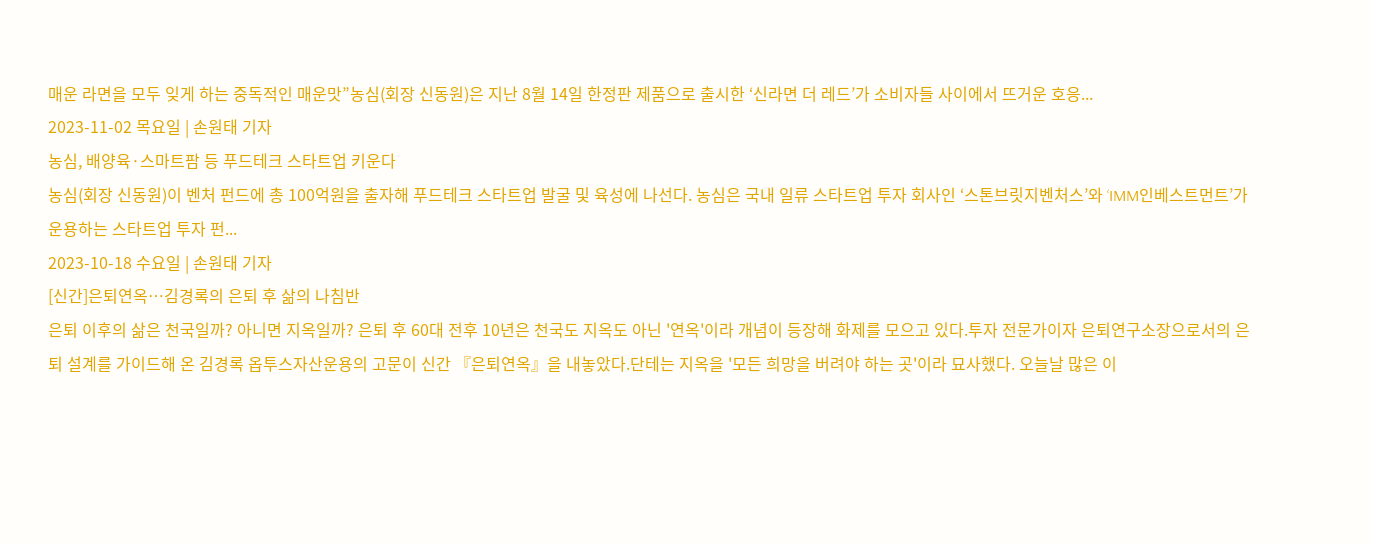매운 라면을 모두 잊게 하는 중독적인 매운맛”농심(회장 신동원)은 지난 8월 14일 한정판 제품으로 출시한 ‘신라면 더 레드’가 소비자들 사이에서 뜨거운 호응...
2023-11-02 목요일 | 손원태 기자
농심, 배양육·스마트팜 등 푸드테크 스타트업 키운다
농심(회장 신동원)이 벤처 펀드에 총 100억원을 출자해 푸드테크 스타트업 발굴 및 육성에 나선다. 농심은 국내 일류 스타트업 투자 회사인 ‘스톤브릿지벤처스’와 ‘IMM인베스트먼트’가 운용하는 스타트업 투자 펀...
2023-10-18 수요일 | 손원태 기자
[신간]은퇴연옥…김경록의 은퇴 후 삶의 나침반
은퇴 이후의 삶은 천국일까? 아니면 지옥일까? 은퇴 후 60대 전후 10년은 천국도 지옥도 아닌 '연옥'이라 개념이 등장해 화제를 모으고 있다.투자 전문가이자 은퇴연구소장으로서의 은퇴 설계를 가이드해 온 김경록 옵투스자산운용의 고문이 신간 『은퇴연옥』을 내놓았다.단테는 지옥을 '모든 희망을 버려야 하는 곳'이라 묘사했다. 오늘날 많은 이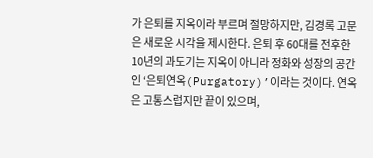가 은퇴를 지옥이라 부르며 절망하지만, 김경록 고문은 새로운 시각을 제시한다. 은퇴 후 60대를 전후한 10년의 과도기는 지옥이 아니라 정화와 성장의 공간인 ‘은퇴연옥(Purgatory)’이라는 것이다. 연옥은 고통스럽지만 끝이 있으며,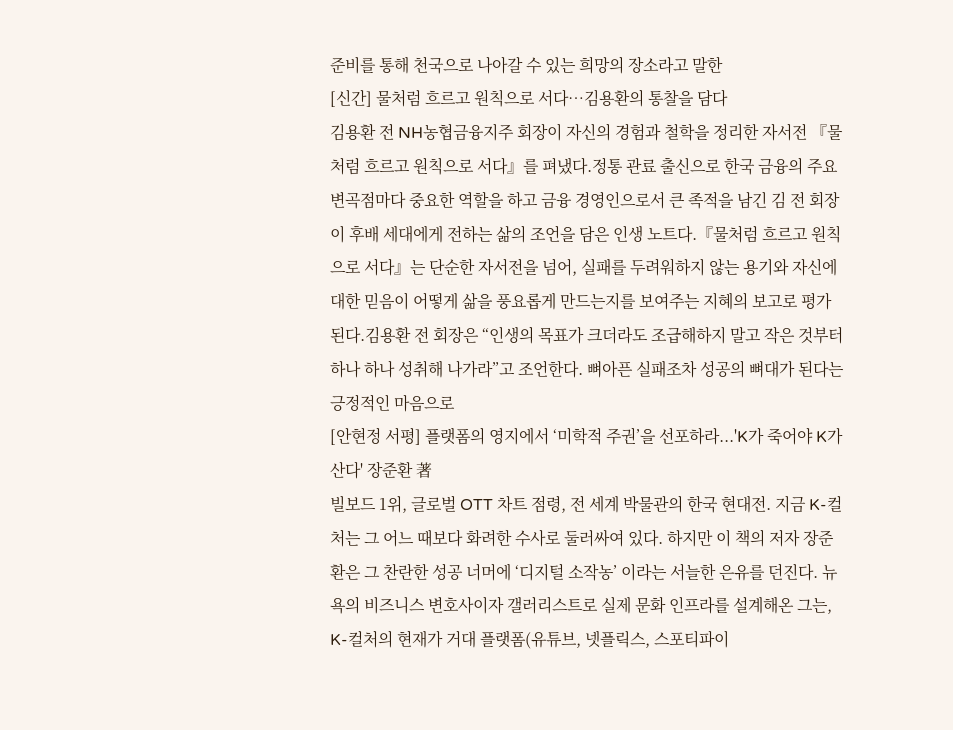준비를 통해 천국으로 나아갈 수 있는 희망의 장소라고 말한
[신간] 물처럼 흐르고 원칙으로 서다…김용환의 통찰을 담다
김용환 전 NH농협금융지주 회장이 자신의 경험과 철학을 정리한 자서전 『물처럼 흐르고 원칙으로 서다』를 펴냈다.정통 관료 출신으로 한국 금융의 주요 변곡점마다 중요한 역할을 하고 금융 경영인으로서 큰 족적을 남긴 김 전 회장이 후배 세대에게 전하는 삶의 조언을 담은 인생 노트다.『물처럼 흐르고 원칙으로 서다』는 단순한 자서전을 넘어, 실패를 두려워하지 않는 용기와 자신에 대한 믿음이 어떻게 삶을 풍요롭게 만드는지를 보여주는 지혜의 보고로 평가된다.김용환 전 회장은 “인생의 목표가 크더라도 조급해하지 말고 작은 것부터 하나 하나 성취해 나가라”고 조언한다. 뼈아픈 실패조차 성공의 뼈대가 된다는 긍정적인 마음으로
[안현정 서평] 플랫폼의 영지에서 ‘미학적 주권’을 선포하라...'K가 죽어야 K가 산다' 장준환 著
빌보드 1위, 글로벌 OTT 차트 점령, 전 세계 박물관의 한국 현대전. 지금 K-컬처는 그 어느 때보다 화려한 수사로 둘러싸여 있다. 하지만 이 책의 저자 장준환은 그 찬란한 성공 너머에 ‘디지털 소작농’ 이라는 서늘한 은유를 던진다. 뉴욕의 비즈니스 변호사이자 갤러리스트로 실제 문화 인프라를 설계해온 그는, K-컬처의 현재가 거대 플랫폼(유튜브, 넷플릭스, 스포티파이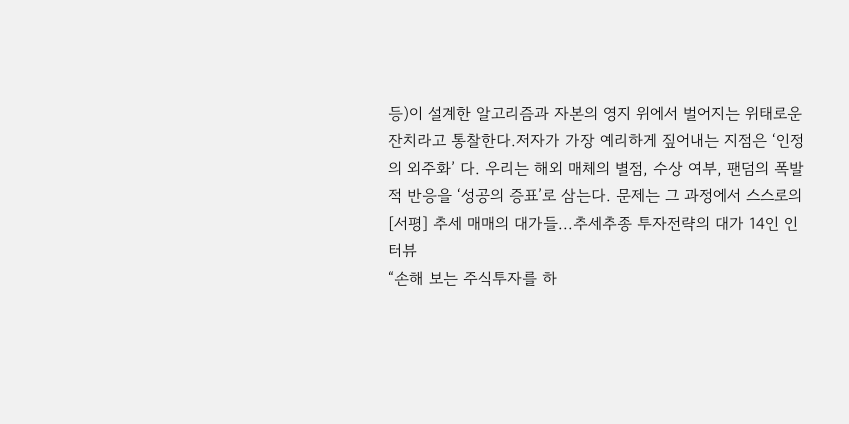등)이 설계한 알고리즘과 자본의 영지 위에서 벌어지는 위태로운 잔치라고 통찰한다.저자가 가장 예리하게 짚어내는 지점은 ‘인정의 외주화’ 다. 우리는 해외 매체의 별점, 수상 여부, 팬덤의 폭발적 반응을 ‘성공의 증표’로 삼는다. 문제는 그 과정에서 스스로의
[서평] 추세 매매의 대가들...추세추종 투자전략의 대가 14인 인터뷰
“손해 보는 주식투자를 하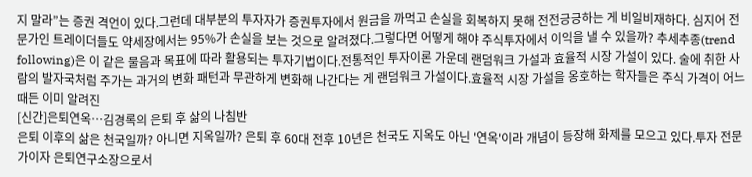지 말라”는 증권 격언이 있다.그런데 대부분의 투자자가 증권투자에서 원금을 까먹고 손실을 회복하지 못해 전전긍긍하는 게 비일비재하다. 심지어 전문가인 트레이더들도 약세장에서는 95%가 손실을 보는 것으로 알려졌다.그렇다면 어떻게 해야 주식투자에서 이익을 낼 수 있을까? 추세추종(trend following)은 이 같은 물음과 목표에 따라 활용되는 투자기법이다.전통적인 투자이론 가운데 랜덤워크 가설과 효율적 시장 가설이 있다. 술에 취한 사람의 발자국처럼 주가는 과거의 변화 패턴과 무관하게 변화해 나간다는 게 랜덤워크 가설이다.효율적 시장 가설을 옹호하는 학자들은 주식 가격이 어느 때든 이미 알려진
[신간]은퇴연옥…김경록의 은퇴 후 삶의 나침반
은퇴 이후의 삶은 천국일까? 아니면 지옥일까? 은퇴 후 60대 전후 10년은 천국도 지옥도 아닌 '연옥'이라 개념이 등장해 화제를 모으고 있다.투자 전문가이자 은퇴연구소장으로서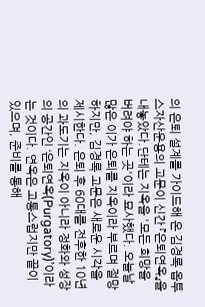의 은퇴 설계를 가이드해 온 김경록 옵투스자산운용의 고문이 신간 『은퇴연옥』을 내놓았다.단테는 지옥을 '모든 희망을 버려야 하는 곳'이라 묘사했다. 오늘날 많은 이가 은퇴를 지옥이라 부르며 절망하지만, 김경록 고문은 새로운 시각을 제시한다. 은퇴 후 60대를 전후한 10년의 과도기는 지옥이 아니라 정화와 성장의 공간인 ‘은퇴연옥(Purgatory)’이라는 것이다. 연옥은 고통스럽지만 끝이 있으며, 준비를 통해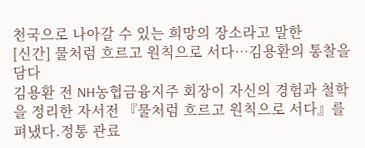천국으로 나아갈 수 있는 희망의 장소라고 말한
[신간] 물처럼 흐르고 원칙으로 서다…김용환의 통찰을 담다
김용환 전 NH농협금융지주 회장이 자신의 경험과 철학을 정리한 자서전 『물처럼 흐르고 원칙으로 서다』를 펴냈다.정통 관료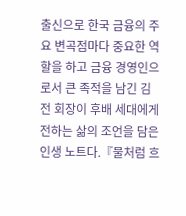출신으로 한국 금융의 주요 변곡점마다 중요한 역할을 하고 금융 경영인으로서 큰 족적을 남긴 김 전 회장이 후배 세대에게 전하는 삶의 조언을 담은 인생 노트다.『물처럼 흐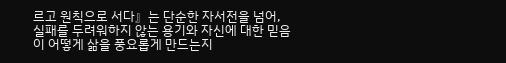르고 원칙으로 서다』는 단순한 자서전을 넘어, 실패를 두려워하지 않는 용기와 자신에 대한 믿음이 어떻게 삶을 풍요롭게 만드는지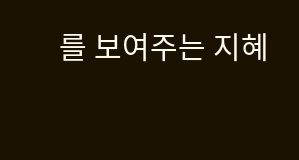를 보여주는 지혜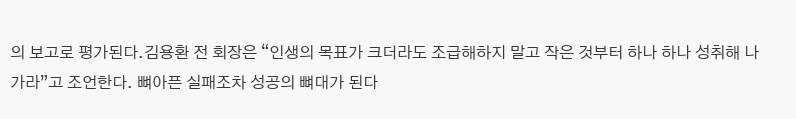의 보고로 평가된다.김용환 전 회장은 “인생의 목표가 크더라도 조급해하지 말고 작은 것부터 하나 하나 성취해 나가라”고 조언한다. 뼈아픈 실패조차 성공의 뼈대가 된다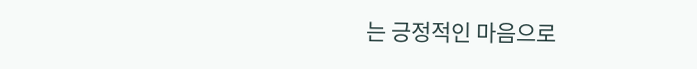는 긍정적인 마음으로